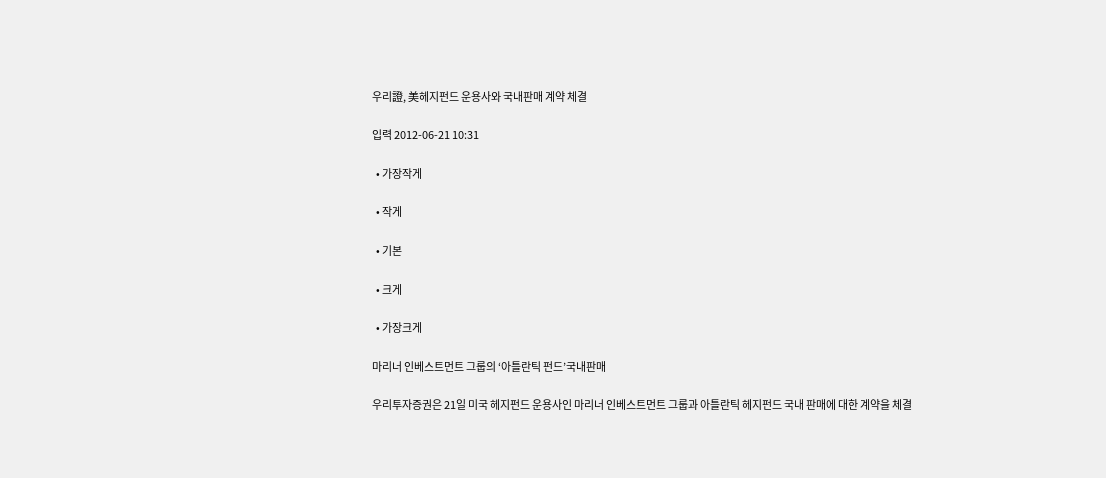우리證, 美헤지펀드 운용사와 국내판매 계약 체결

입력 2012-06-21 10:31

  • 가장작게

  • 작게

  • 기본

  • 크게

  • 가장크게

마리너 인베스트먼트 그룹의 ‘아틀란틱 펀드’국내판매

우리투자증권은 21일 미국 헤지펀드 운용사인 마리너 인베스트먼트 그룹과 아틀란틱 헤지펀드 국내 판매에 대한 계약을 체결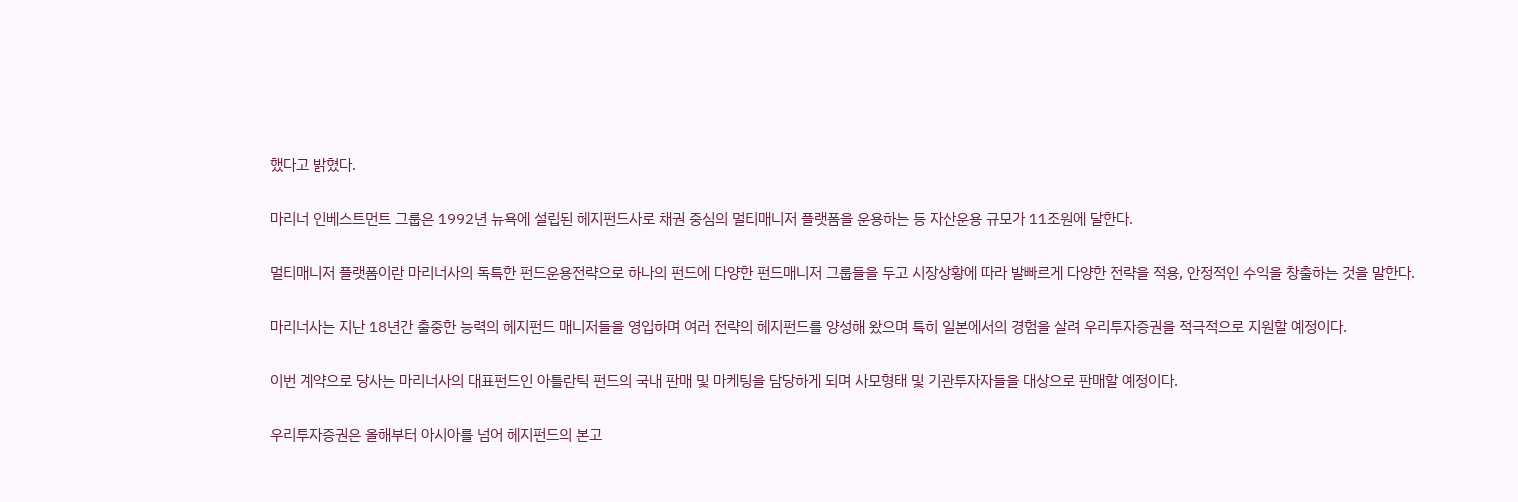했다고 밝혔다.

마리너 인베스트먼트 그룹은 1992년 뉴욕에 설립된 헤지펀드사로 채권 중심의 멀티매니저 플랫폼을 운용하는 등 자산운용 규모가 11조원에 달한다.

멀티매니저 플랫폼이란 마리너사의 독특한 펀드운용전략으로 하나의 펀드에 다양한 펀드매니저 그룹들을 두고 시장상황에 따라 발빠르게 다양한 전략을 적용, 안정적인 수익을 창출하는 것을 말한다.

마리너사는 지난 18년간 출중한 능력의 헤지펀드 매니저들을 영입하며 여러 전략의 헤지펀드를 양성해 왔으며 특히 일본에서의 경험을 살려 우리투자증권을 적극적으로 지원할 예정이다.

이번 계약으로 당사는 마리너사의 대표펀드인 아틀란틱 펀드의 국내 판매 및 마케팅을 담당하게 되며 사모형태 및 기관투자자들을 대상으로 판매할 예정이다.

우리투자증권은 올해부터 아시아를 넘어 헤지펀드의 본고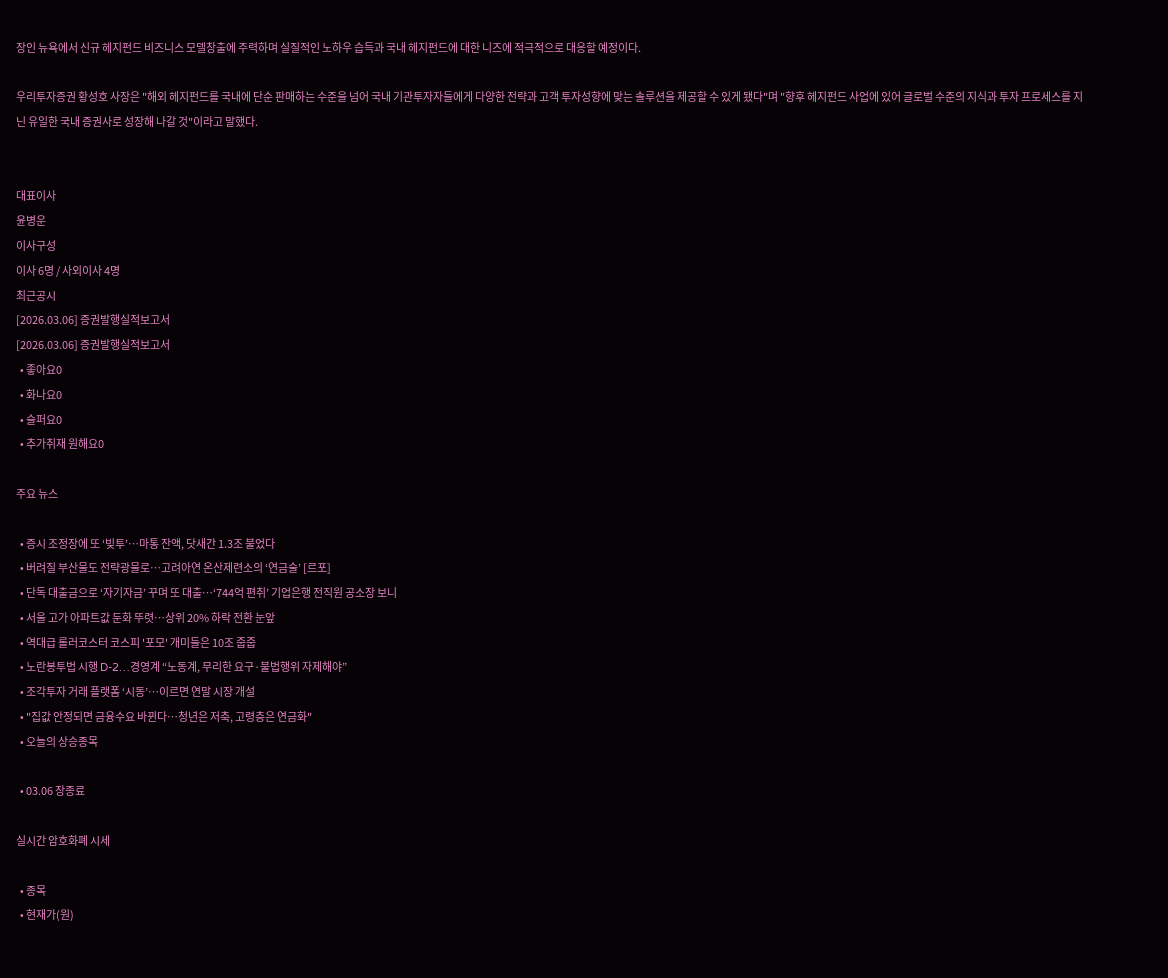장인 뉴욕에서 신규 헤지펀드 비즈니스 모델창출에 주력하며 실질적인 노하우 습득과 국내 헤지펀드에 대한 니즈에 적극적으로 대응할 예정이다.

우리투자증권 황성호 사장은 "해외 헤지펀드를 국내에 단순 판매하는 수준을 넘어 국내 기관투자자들에게 다양한 전략과 고객 투자성향에 맞는 솔루션을 제공할 수 있게 됐다"며 "향후 헤지펀드 사업에 있어 글로벌 수준의 지식과 투자 프로세스를 지닌 유일한 국내 증권사로 성장해 나갈 것"이라고 말했다.


대표이사
윤병운
이사구성
이사 6명 / 사외이사 4명
최근공시
[2026.03.06] 증권발행실적보고서
[2026.03.06] 증권발행실적보고서
  • 좋아요0
  • 화나요0
  • 슬퍼요0
  • 추가취재 원해요0

주요 뉴스

  • 증시 조정장에 또 ‘빚투’…마통 잔액, 닷새간 1.3조 불었다
  • 버려질 부산물도 전략광물로…고려아연 온산제련소의 ‘연금술’ [르포]
  • 단독 대출금으로 ‘자기자금’ 꾸며 또 대출…‘744억 편취’ 기업은행 전직원 공소장 보니
  • 서울 고가 아파트값 둔화 뚜렷⋯상위 20% 하락 전환 눈앞
  • 역대급 롤러코스터 코스피 '포모' 개미들은 10조 줍줍
  • 노란봉투법 시행 D-2…경영계 “노동계, 무리한 요구·불법행위 자제해야”
  • 조각투자 거래 플랫폼 ‘시동’…이르면 연말 시장 개설
  • "집값 안정되면 금융수요 바뀐다…청년은 저축, 고령층은 연금화"
  • 오늘의 상승종목

  • 03.06 장종료

실시간 암호화폐 시세

  • 종목
  • 현재가(원)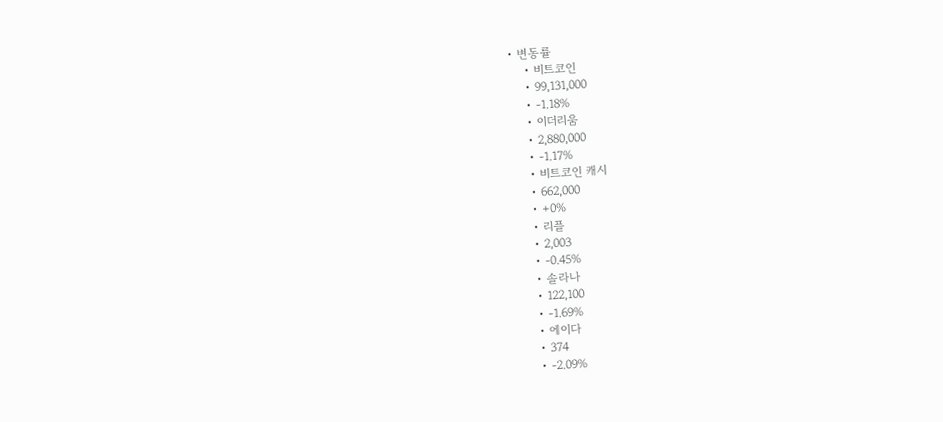• 변동률
    • 비트코인
    • 99,131,000
    • -1.18%
    • 이더리움
    • 2,880,000
    • -1.17%
    • 비트코인 캐시
    • 662,000
    • +0%
    • 리플
    • 2,003
    • -0.45%
    • 솔라나
    • 122,100
    • -1.69%
    • 에이다
    • 374
    • -2.09%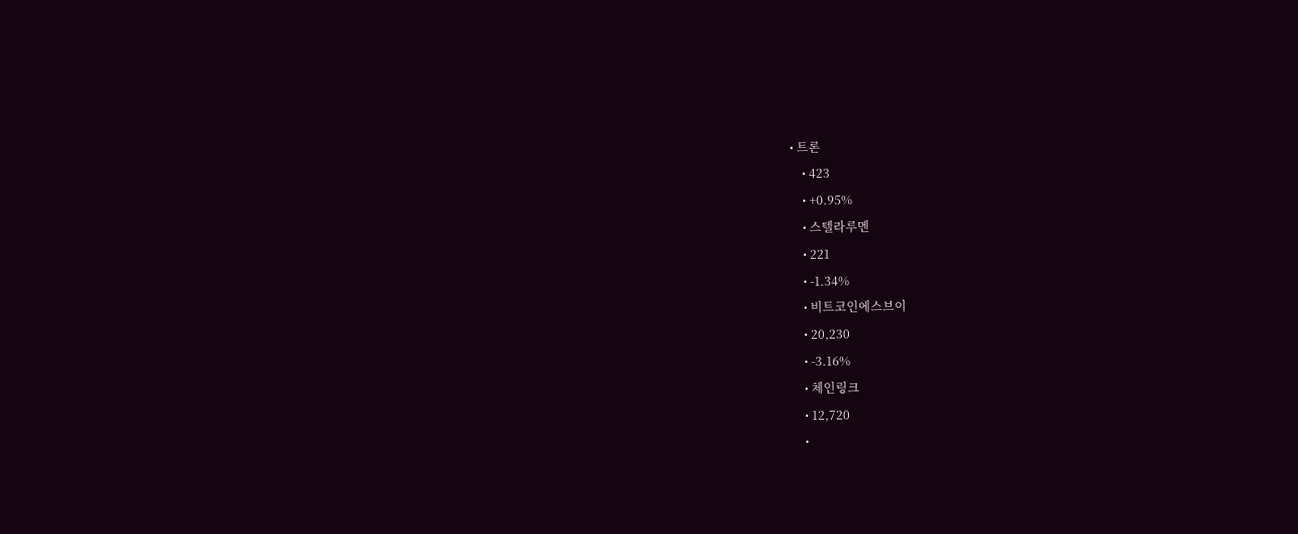• 트론
    • 423
    • +0.95%
    • 스텔라루멘
    • 221
    • -1.34%
    • 비트코인에스브이
    • 20,230
    • -3.16%
    • 체인링크
    • 12,720
    •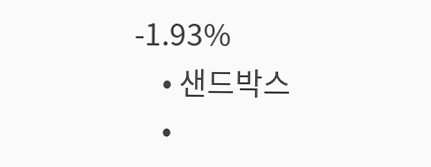-1.93%
    • 샌드박스
    •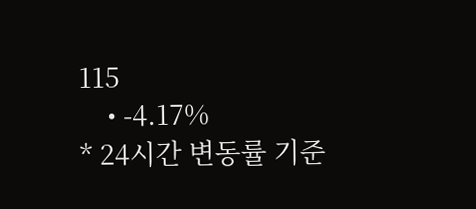115
    • -4.17%
* 24시간 변동률 기준